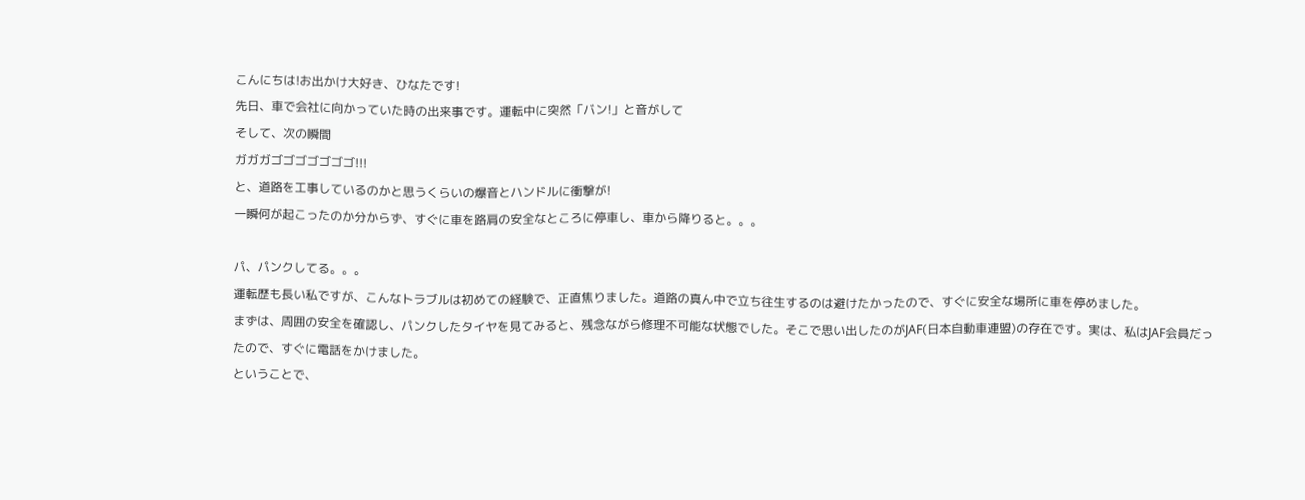こんにちは!お出かけ大好き、ひなたです!
先日、車で会社に向かっていた時の出来事です。運転中に突然「バン!」と音がして
そして、次の瞬間
ガガガゴゴゴゴゴゴゴ!!!
と、道路を工事しているのかと思うくらいの爆音とハンドルに衝撃が!
一瞬何が起こったのか分からず、すぐに車を路肩の安全なところに停車し、車から降りると。。。

パ、パンクしてる。。。
運転歴も長い私ですが、こんなトラブルは初めての経験で、正直焦りました。道路の真ん中で立ち往生するのは避けたかったので、すぐに安全な場所に車を停めました。
まずは、周囲の安全を確認し、パンクしたタイヤを見てみると、残念ながら修理不可能な状態でした。そこで思い出したのがJAF(日本自動車連盟)の存在です。実は、私はJAF会員だったので、すぐに電話をかけました。
ということで、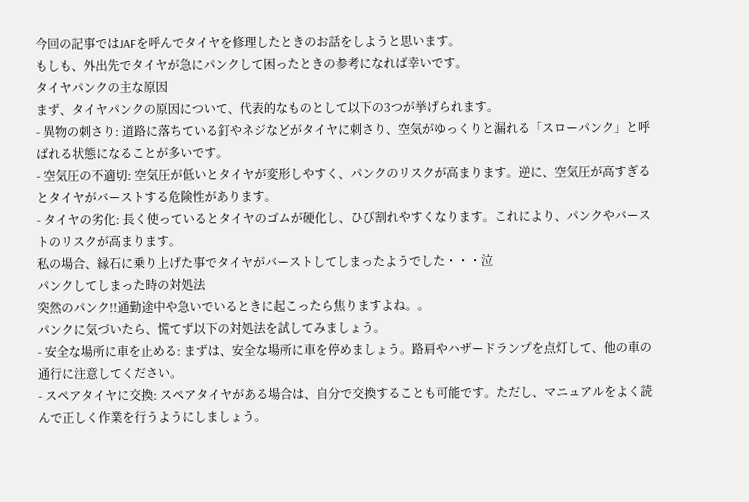今回の記事ではJAFを呼んでタイヤを修理したときのお話をしようと思います。
もしも、外出先でタイヤが急にパンクして困ったときの参考になれば幸いです。
タイヤパンクの主な原因
まず、タイヤパンクの原因について、代表的なものとして以下の3つが挙げられます。
- 異物の刺さり: 道路に落ちている釘やネジなどがタイヤに刺さり、空気がゆっくりと漏れる「スローパンク」と呼ばれる状態になることが多いです。
- 空気圧の不適切: 空気圧が低いとタイヤが変形しやすく、パンクのリスクが高まります。逆に、空気圧が高すぎるとタイヤがバーストする危険性があります。
- タイヤの劣化: 長く使っているとタイヤのゴムが硬化し、ひび割れやすくなります。これにより、パンクやバーストのリスクが高まります。
私の場合、縁石に乗り上げた事でタイヤがバーストしてしまったようでした・・・泣
パンクしてしまった時の対処法
突然のパンク!!通勤途中や急いでいるときに起こったら焦りますよね。。
パンクに気づいたら、慌てず以下の対処法を試してみましょう。
- 安全な場所に車を止める: まずは、安全な場所に車を停めましょう。路肩やハザードランプを点灯して、他の車の通行に注意してください。
- スペアタイヤに交換: スペアタイヤがある場合は、自分で交換することも可能です。ただし、マニュアルをよく読んで正しく作業を行うようにしましょう。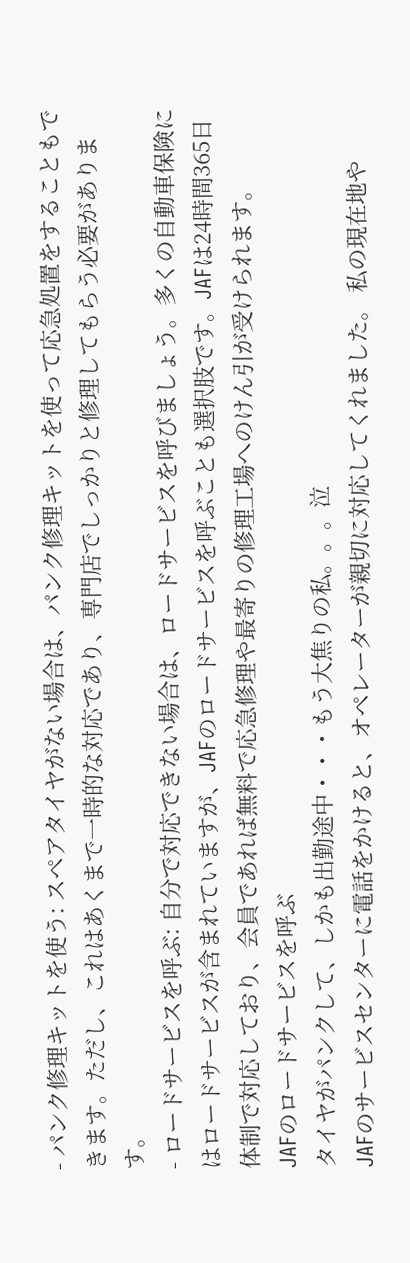- パンク修理キットを使う: スペアタイヤがない場合は、パンク修理キットを使って応急処置をすることもできます。ただし、これはあくまで一時的な対応であり、専門店でしっかりと修理してもらう必要があります。
- ロードサービスを呼ぶ: 自分で対応できない場合は、ロードサービスを呼びましょう。多くの自動車保険にはロードサービスが含まれていますが、JAFのロードサービスを呼ぶことも選択肢です。JAFは24時間365日体制で対応しており、会員であれば無料で応急修理や最寄りの修理工場へのけん引が受けられます。
JAFのロードサービスを呼ぶ
タイヤがパンクして、しかも出勤途中・・・もう大焦りの私。。。泣
JAFのサービスセンターに電話をかけると、オペレーターが親切に対応してくれました。 私の現在地や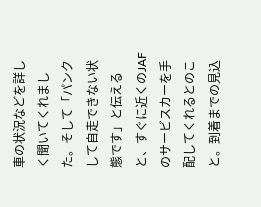車の状況などを詳しく聞いてくれました。そして「パンクして自走できない状態です」と伝えると、すぐに近くのJAFのサービスカーを手配してくれるとのこと。到着までの見込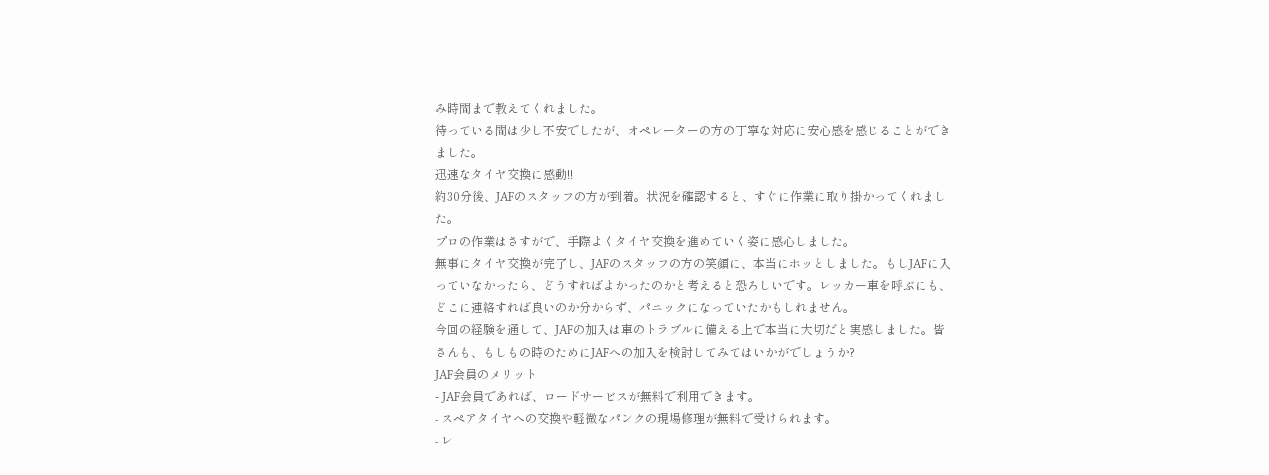み時間まで教えてくれました。
待っている間は少し不安でしたが、オペレーターの方の丁寧な対応に安心感を感じることができました。
迅速なタイヤ交換に感動!!
約30分後、JAFのスタッフの方が到着。状況を確認すると、すぐに作業に取り掛かってくれました。
プロの作業はさすがで、手際よくタイヤ交換を進めていく姿に感心しました。
無事にタイヤ交換が完了し、JAFのスタッフの方の笑顔に、本当にホッとしました。もしJAFに入っていなかったら、どうすればよかったのかと考えると恐ろしいです。レッカー車を呼ぶにも、どこに連絡すれば良いのか分からず、パニックになっていたかもしれません。
今回の経験を通して、JAFの加入は車のトラブルに備える上で本当に大切だと実感しました。皆さんも、もしもの時のためにJAFへの加入を検討してみてはいかがでしょうか?
JAF会員のメリット
- JAF会員であれば、ロードサービスが無料で利用できます。
- スペアタイヤへの交換や軽微なパンクの現場修理が無料で受けられます。
- レ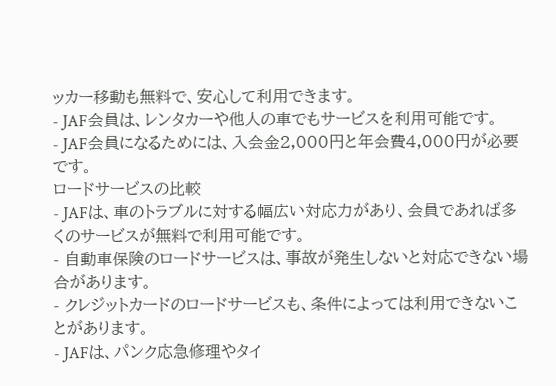ッカー移動も無料で、安心して利用できます。
- JAF会員は、レンタカーや他人の車でもサービスを利用可能です。
- JAF会員になるためには、入会金2,000円と年会費4,000円が必要です。
ロードサービスの比較
- JAFは、車のトラブルに対する幅広い対応力があり、会員であれば多くのサービスが無料で利用可能です。
- 自動車保険のロードサービスは、事故が発生しないと対応できない場合があります。
- クレジットカードのロードサービスも、条件によっては利用できないことがあります。
- JAFは、パンク応急修理やタイ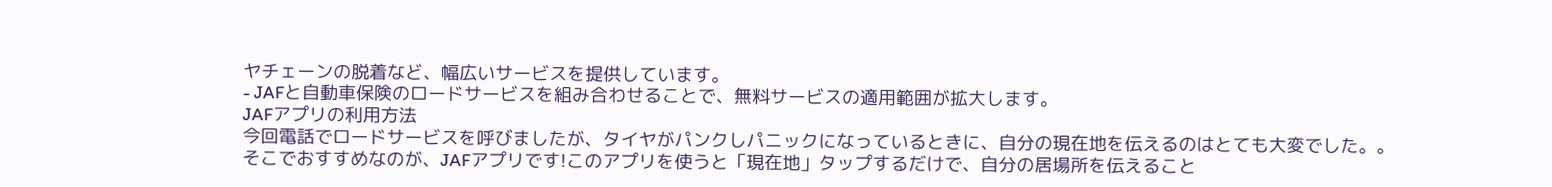ヤチェーンの脱着など、幅広いサービスを提供しています。
- JAFと自動車保険のロードサービスを組み合わせることで、無料サービスの適用範囲が拡大します。
JAFアプリの利用方法
今回電話でロードサービスを呼びましたが、タイヤがパンクしパニックになっているときに、自分の現在地を伝えるのはとても大変でした。。
そこでおすすめなのが、JAFアプリです!このアプリを使うと「現在地」タップするだけで、自分の居場所を伝えること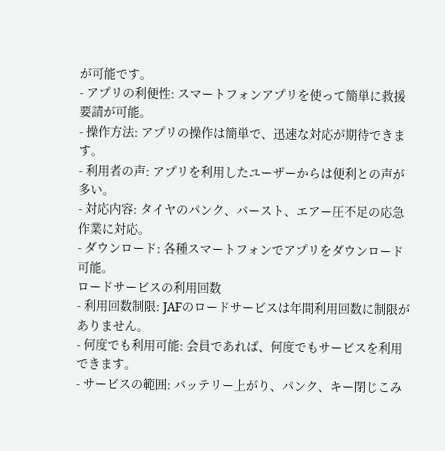が可能です。
- アプリの利便性: スマートフォンアプリを使って簡単に救援要請が可能。
- 操作方法: アプリの操作は簡単で、迅速な対応が期待できます。
- 利用者の声: アプリを利用したユーザーからは便利との声が多い。
- 対応内容: タイヤのパンク、バースト、エアー圧不足の応急作業に対応。
- ダウンロード: 各種スマートフォンでアプリをダウンロード可能。
ロードサービスの利用回数
- 利用回数制限: JAFのロードサービスは年間利用回数に制限がありません。
- 何度でも利用可能: 会員であれば、何度でもサービスを利用できます。
- サービスの範囲: バッテリー上がり、パンク、キー閉じこみ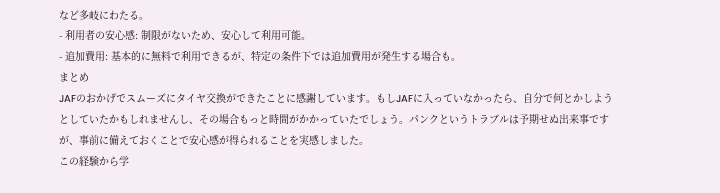など多岐にわたる。
- 利用者の安心感: 制限がないため、安心して利用可能。
- 追加費用: 基本的に無料で利用できるが、特定の条件下では追加費用が発生する場合も。
まとめ
JAFのおかげでスムーズにタイヤ交換ができたことに感謝しています。もしJAFに入っていなかったら、自分で何とかしようとしていたかもしれませんし、その場合もっと時間がかかっていたでしょう。パンクというトラブルは予期せぬ出来事ですが、事前に備えておくことで安心感が得られることを実感しました。
この経験から学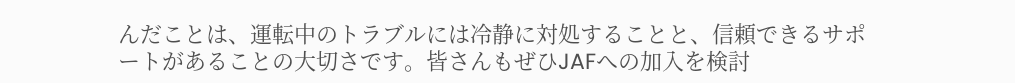んだことは、運転中のトラブルには冷静に対処することと、信頼できるサポートがあることの大切さです。皆さんもぜひJAFへの加入を検討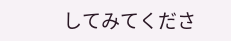してみてくださ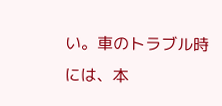い。車のトラブル時には、本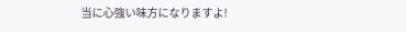当に心強い味方になりますよ!